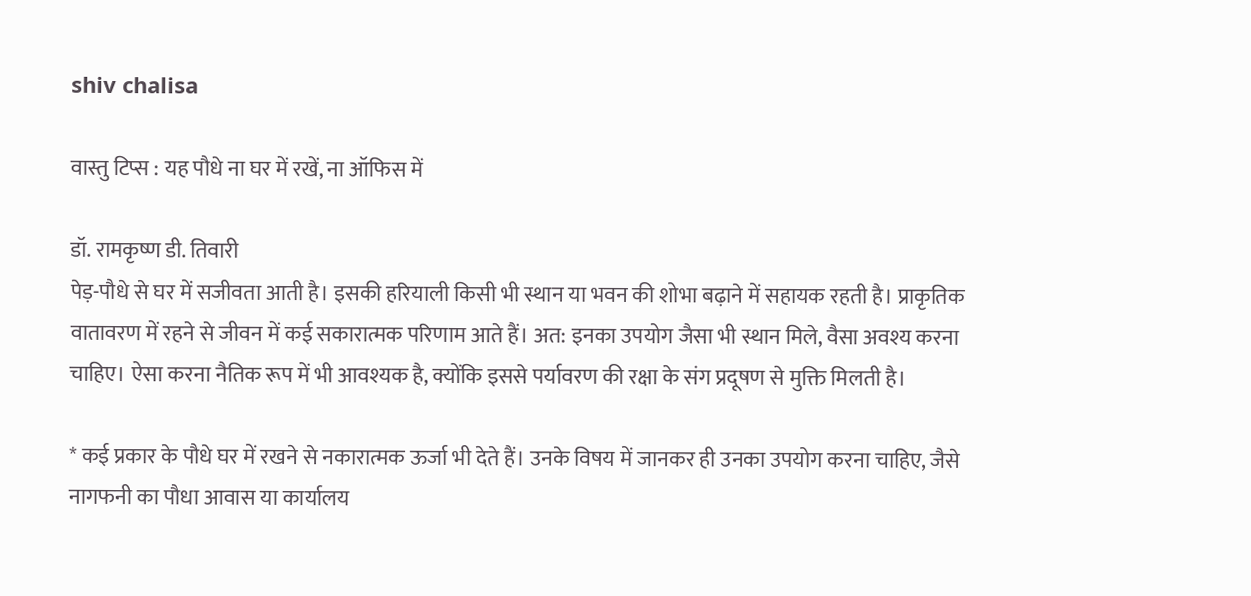shiv chalisa

वास्तु टिप्स : यह पौधे ना घर में रखें, ना ऑफिस में

डॉ. रामकृष्ण डी. तिवारी
पेड़-पौधे से घर में सजीवता आती है। इसकी हरियाली किसी भी स्थान या भवन की शोभा बढ़ाने में सहायक रहती है। प्राकृतिक वातावरण में रहने से जीवन में कई सकारात्मक परिणाम आते हैं। अत: इनका उपयोग जैसा भी स्थान मिले, वैसा अवश्य करना चाहिए। ऐसा करना नैतिक रूप में भी आवश्यक है, क्योंकि इससे पर्यावरण की रक्षा के संग प्रदूषण से मुक्ति मिलती है।

* कई प्रकार के पौधे घर में रखने से नकारात्मक ऊर्जा भी देते हैं। उनके विषय में जानकर ही उनका उपयोग करना चाहिए, जैसे नागफनी का पौधा आवास या कार्यालय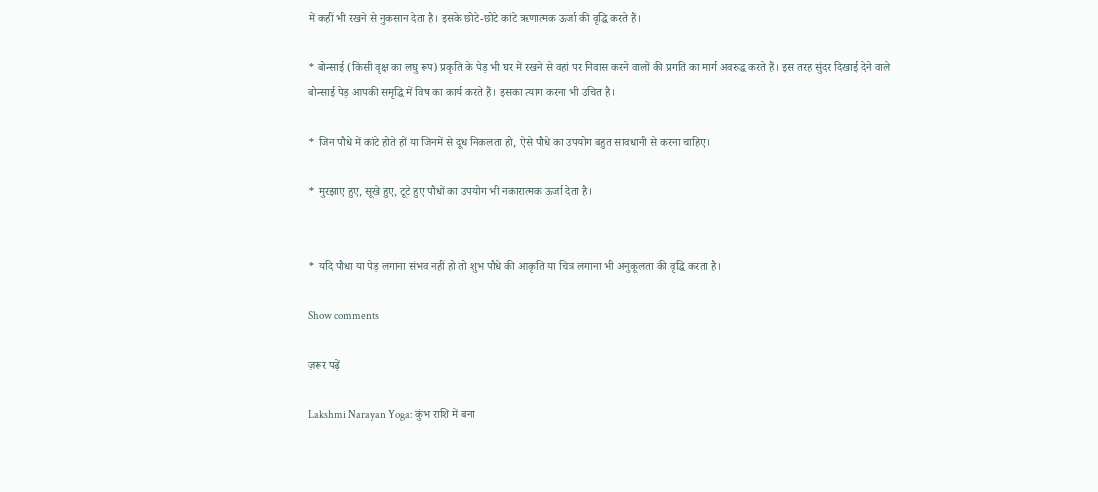में कहीं भी रखने से नुकसान देता है। इसके छोटे-छोटे कांटे ऋणात्मक ऊर्जा की वृद्धि करते हैं।

* बोन्साई (किसी वृक्ष का लघु रूप) प्रकृति के पेड़ भी घर में रखने से वहां पर निवास करने वालों की प्रगति का मार्ग अवरुद्ध करते हैं। इस तरह सुंदर दिखाई देने वाले बोन्साई पेड़ आपकी समृद्धि में विष का कार्य करते हैं। इसका त्याग करना भी उचित है।

* जिन पौधे में कांटे होते हों या जिनमें से दूध निकलता हो, ऐसे पौधे का उपयोग बहुत सावधानी से करना चाहिए।

* मुरझाए हुए, सूखे हुए, टूटे हुए पौधों का उपयोग भी नकारात्मक ऊर्जा देता है।


* यदि पौधा या पेड़ लगाना संभव नहीं हो तो शुभ पौधे की आकृति या चित्र लगाना भी अनुकूलता की वृद्धि करता है।

Show comments

ज़रूर पढ़ें

Lakshmi Narayan Yoga: कुंभ राशि में बना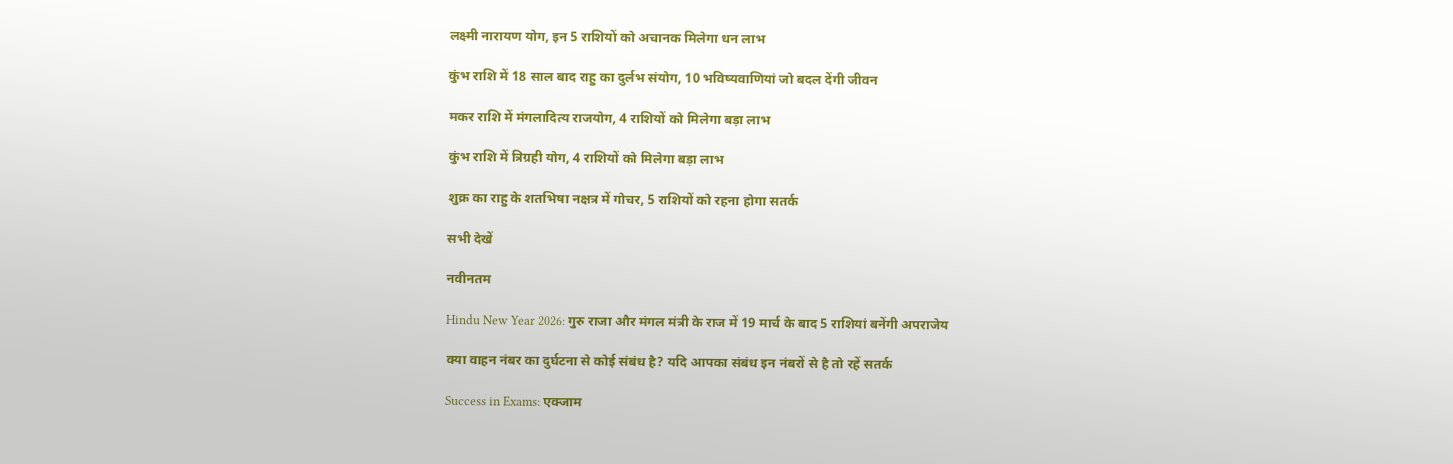लक्ष्मी नारायण योग, इन 5 राशियों को अचानक मिलेगा धन लाभ

कुंभ राशि में 18 साल बाद राहु का दुर्लभ संयोग, 10 भविष्यवाणियां जो बदल देंगी जीवन

मकर राशि में मंगलादित्य राजयोग, 4 राशियों को मिलेगा बड़ा लाभ

कुंभ राशि में त्रिग्रही योग, 4 राशियों को मिलेगा बड़ा लाभ

शुक्र का राहु के शतभिषा नक्षत्र में गोचर, 5 राशियों को रहना होगा सतर्क

सभी देखें

नवीनतम

Hindu New Year 2026: गुरु राजा और मंगल मंत्री के राज में 19 मार्च के बाद 5 राशियां बनेंगी अपराजेय

क्या वाहन नंबर का दुर्घटना से कोई संबंध है? यदि आपका संबंध इन नंबरों से है तो रहें सतर्क

Success in Exams: एक्जाम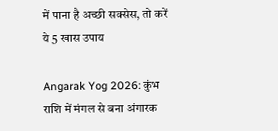में पाना है अच्छी सक्सेस, तो करें ये 5 खास उपाय

Angarak Yog 2026: कुंभ राशि में मंगल से बना अंगारक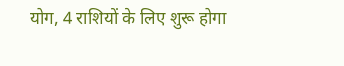योग, 4 राशियों के लिए शुरू होगा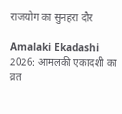राजयोग का सुनहरा दौर

Amalaki Ekadashi 2026: आमलकी एकादशी का व्रत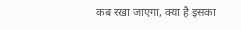कब रखा जाएगा, क्या है इसका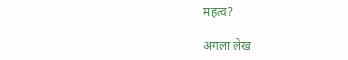महत्व?

अगला लेख